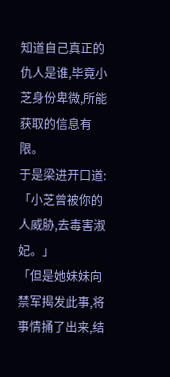知道自己真正的仇人是谁,毕竟小芝身份卑微,所能获取的信息有限。
于是梁进开口道:
「小芝曾被你的人威胁,去毒害淑妃。」
「但是她妹妹向禁军揭发此事,将事情捅了出来,结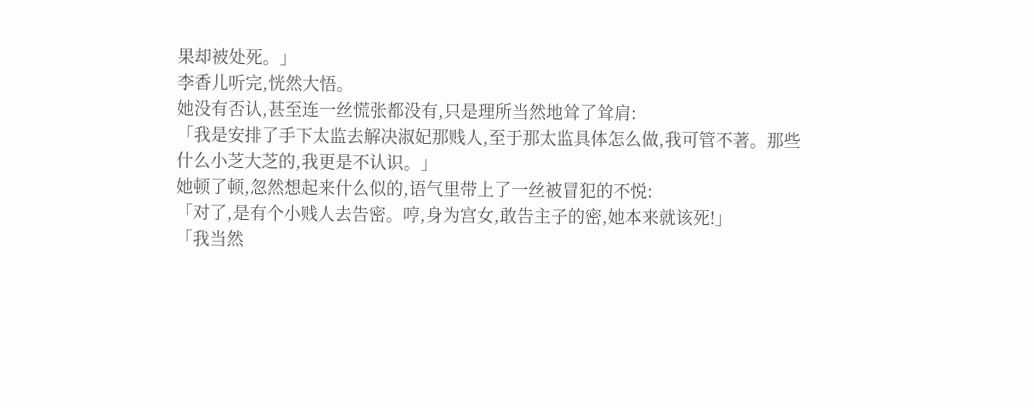果却被处死。」
李香儿听完,恍然大悟。
她没有否认,甚至连一丝慌张都没有,只是理所当然地耸了耸肩:
「我是安排了手下太监去解决淑妃那贱人,至于那太监具体怎么做,我可管不著。那些什么小芝大芝的,我更是不认识。」
她顿了顿,忽然想起来什么似的,语气里带上了一丝被冒犯的不悦:
「对了,是有个小贱人去告密。哼,身为宫女,敢告主子的密,她本来就该死!」
「我当然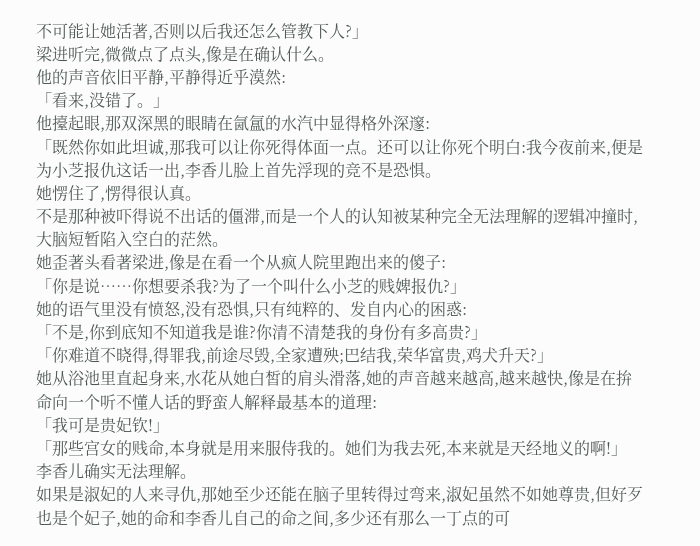不可能让她活著,否则以后我还怎么管教下人?」
梁进听完,微微点了点头,像是在确认什么。
他的声音依旧平静,平静得近乎漠然:
「看来,没错了。」
他擡起眼,那双深黑的眼睛在氤氲的水汽中显得格外深邃:
「既然你如此坦诚,那我可以让你死得体面一点。还可以让你死个明白:我今夜前来,便是为小芝报仇这话一出,李香儿脸上首先浮现的竞不是恐惧。
她愣住了,愣得很认真。
不是那种被吓得说不出话的僵滞,而是一个人的认知被某种完全无法理解的逻辑冲撞时,大脑短暂陷入空白的茫然。
她歪著头看著梁进,像是在看一个从疯人院里跑出来的傻子:
「你是说……你想要杀我?为了一个叫什么小芝的贱婢报仇?」
她的语气里没有愤怒,没有恐惧,只有纯粹的、发自内心的困惑:
「不是,你到底知不知道我是谁?你清不清楚我的身份有多高贵?」
「你难道不晓得,得罪我,前途尽毁,全家遭殃;巴结我,荣华富贵,鸡犬升天?」
她从浴池里直起身来,水花从她白皙的肩头滑落,她的声音越来越高,越来越快,像是在拚命向一个听不懂人话的野蛮人解释最基本的道理:
「我可是贵妃钦!」
「那些宫女的贱命,本身就是用来服侍我的。她们为我去死,本来就是天经地义的啊!」
李香儿确实无法理解。
如果是淑妃的人来寻仇,那她至少还能在脑子里转得过弯来,淑妃虽然不如她尊贵,但好歹也是个妃子,她的命和李香儿自己的命之间,多少还有那么一丁点的可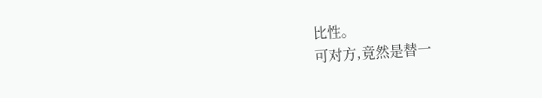比性。
可对方,竟然是替一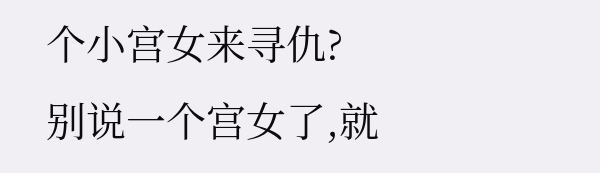个小宫女来寻仇?
别说一个宫女了,就